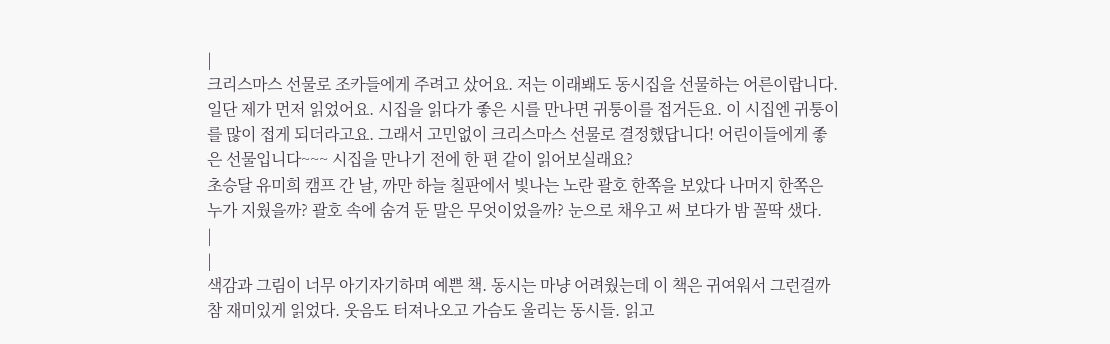|
크리스마스 선물로 조카들에게 주려고 샀어요. 저는 이래봬도 동시집을 선물하는 어른이랍니다. 일단 제가 먼저 읽었어요. 시집을 읽다가 좋은 시를 만나면 귀퉁이를 접거든요. 이 시집엔 귀퉁이를 많이 접게 되더라고요. 그래서 고민없이 크리스마스 선물로 결정했답니다! 어린이들에게 좋은 선물입니다~~~ 시집을 만나기 전에 한 편 같이 읽어보실래요?
초승달 유미희 캠프 간 날, 까만 하늘 칠판에서 빛나는 노란 괄호 한쪽을 보았다 나머지 한쪽은 누가 지웠을까? 괄호 속에 숨겨 둔 말은 무엇이었을까? 눈으로 채우고 써 보다가 밤 꼴딱 샜다.
|
|
색감과 그림이 너무 아기자기하며 예쁜 책. 동시는 마냥 어려웠는데 이 책은 귀여워서 그런걸까 참 재미있게 읽었다. 웃음도 터져나오고 가슴도 울리는 동시들. 읽고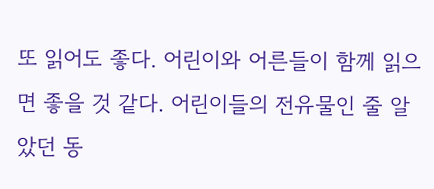또 읽어도 좋다. 어린이와 어른들이 함께 읽으면 좋을 것 같다. 어린이들의 전유물인 줄 알았던 동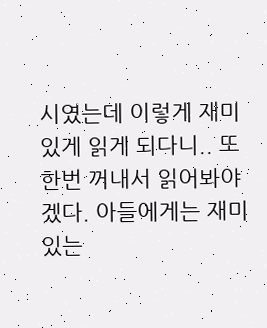시였는데 이렇게 재미있게 읽게 되다니.. 또 한번 꺼내서 읽어봐야겠다. 아들에게는 재미있는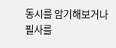동시를 암기해보거나 필사를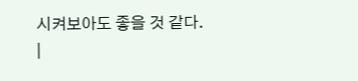시켜보아도 좋을 것 같다. |